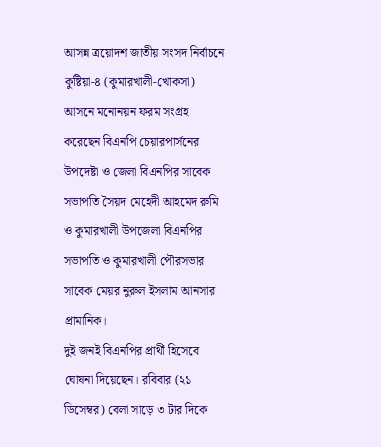আসন্ন ত্রয়োদশ জাতীয় সংসদ নির্বাচনে কুষ্টিয়া-৪ (কুমারখালী-খোকসা) আসনে মনোনয়ন ফরম সংগ্রহ করেছেন বিএনপি চেয়ারপার্সনের উপদেষ্টা ও জেলা বিএনপির সাবেক সভাপতি সৈয়দ মেহেদী আহমেদ রুমি ও কুমারখালী উপজেলা বিএনপির সভাপতি ও কুমারখালী পৌরসভার সাবেক মেয়র নুরুল ইসলাম আনসার প্রামানিক।
দুই জনই বিএনপির প্রার্থী হিসেবে ঘোষনা দিয়েছেন। রবিবার (২১ ডিসেম্বর) বেলা সাড়ে ৩ টার দিকে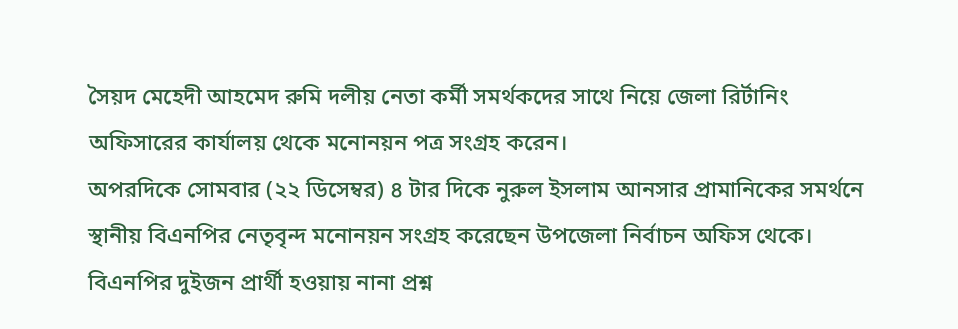সৈয়দ মেহেদী আহমেদ রুমি দলীয় নেতা কর্মী সমর্থকদের সাথে নিয়ে জেলা রির্টানিং অফিসারের কার্যালয় থেকে মনোনয়ন পত্র সংগ্রহ করেন।
অপরদিকে সোমবার (২২ ডিসেম্বর) ৪ টার দিকে নুরুল ইসলাম আনসার প্রামানিকের সমর্থনে স্থানীয় বিএনপির নেতৃবৃন্দ মনোনয়ন সংগ্রহ করেছেন উপজেলা নির্বাচন অফিস থেকে। বিএনপির দুইজন প্রার্থী হওয়ায় নানা প্রশ্ন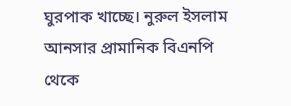ঘুরপাক খাচ্ছে। নুরুল ইসলাম আনসার প্রামানিক বিএনপি থেকে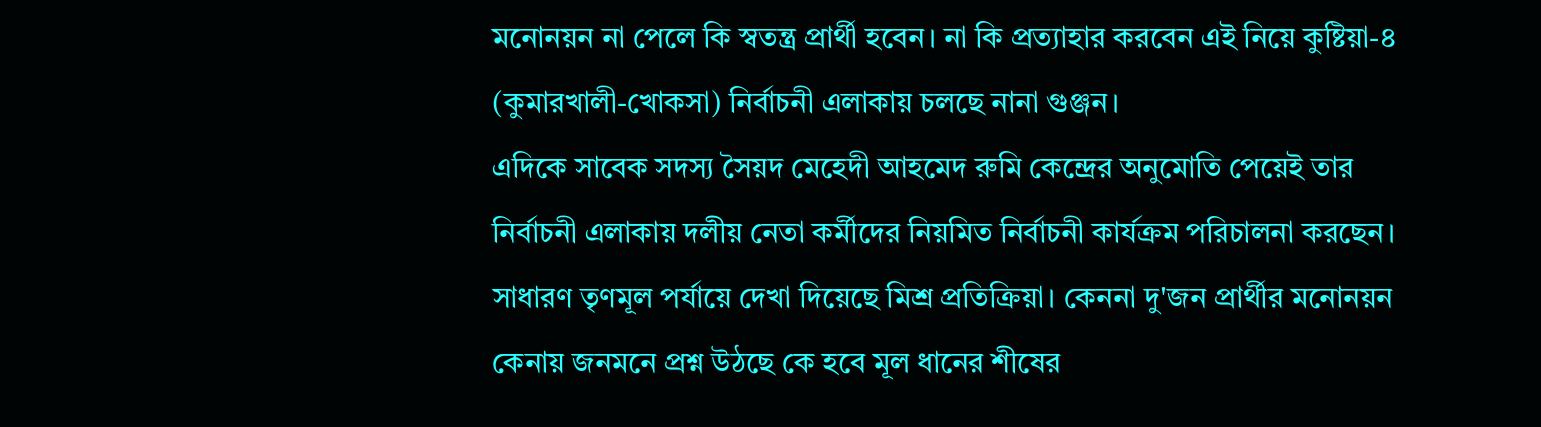মনোনয়ন না পেলে কি স্বতন্ত্র প্রার্থী হবেন। না কি প্রত্যাহার করবেন এই নিয়ে কুষ্টিয়া-৪ (কুমারখালী-খোকসা) নির্বাচনী এলাকায় চলছে নানা গুঞ্জন।
এদিকে সাবেক সদস্য সৈয়দ মেহেদী আহমেদ রুমি কেন্দ্রের অনুমোতি পেয়েই তার নির্বাচনী এলাকায় দলীয় নেতা কর্মীদের নিয়মিত নির্বাচনী কার্যক্রম পরিচালনা করছেন।
সাধারণ তৃণমূল পর্যায়ে দেখা দিয়েছে মিশ্র প্রতিক্রিয়া। কেননা দু'জন প্রার্থীর মনোনয়ন কেনায় জনমনে প্রশ্ন উঠছে কে হবে মূল ধানের শীষের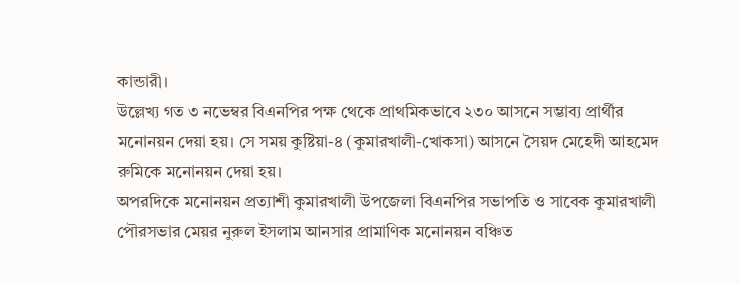কান্ডারী।
উল্লেখ্য গত ৩ নভেম্বর বিএনপির পক্ষ থেকে প্রাথমিকভাবে ২৩০ আসনে সম্ভাব্য প্রার্থীর মনোনয়ন দেয়া হয়। সে সময় কুষ্টিয়া-৪ (কুমারখালী-খোকসা) আসনে সৈয়দ মেহেদী আহমেদ রুমিকে মনোনয়ন দেয়া হয়।
অপরদিকে মনোনয়ন প্রত্যাশী কুমারখালী উপজেলা বিএনপির সভাপতি ও সাবেক কুমারখালী পৌরসভার মেয়র নুরুল ইসলাম আনসার প্রামাণিক মনোনয়ন বঞ্চিত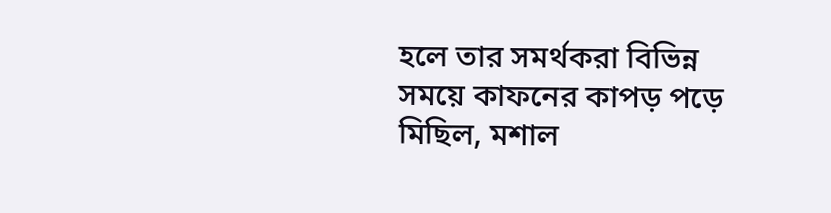হলে তার সমর্থকরা বিভিন্ন সময়ে কাফনের কাপড় পড়ে মিছিল, মশাল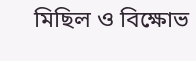মিছিল ও বিক্ষোভ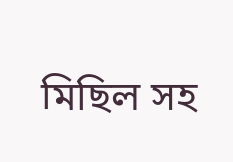মিছিল সহ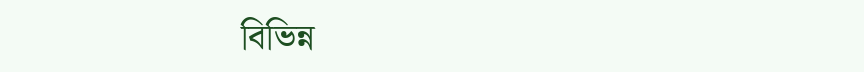বিভিন্ন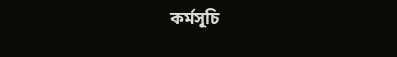কর্মসূচি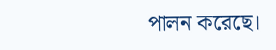পালন করেছে।